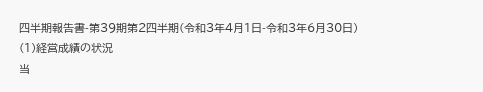四半期報告書-第39期第2四半期(令和3年4月1日-令和3年6月30日)
(1)経営成績の状況
当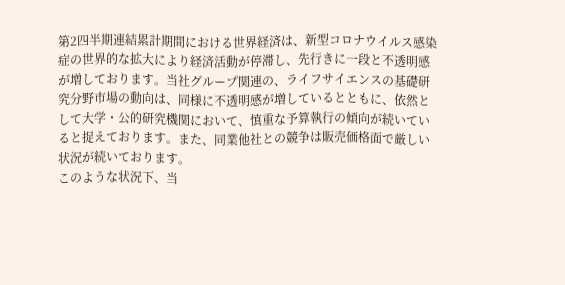第2四半期連結累計期間における世界経済は、新型コロナウイルス感染症の世界的な拡大により経済活動が停滞し、先行きに一段と不透明感が増しております。当社グループ関連の、ライフサイエンスの基礎研究分野市場の動向は、同様に不透明感が増しているとともに、依然として大学・公的研究機関において、慎重な予算執行の傾向が続いていると捉えております。また、同業他社との競争は販売価格面で厳しい状況が続いております。
このような状況下、当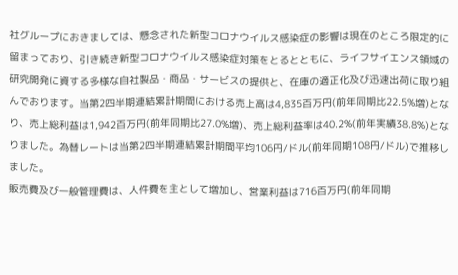社グループにおきましては、懸念された新型コロナウイルス感染症の影響は現在のところ限定的に留まっており、引き続き新型コロナウイルス感染症対策をとるとともに、ライフサイエンス領域の研究開発に資する多様な自社製品・商品・サービスの提供と、在庫の適正化及び迅速出荷に取り組んでおります。当第2四半期連結累計期間における売上高は4,835百万円(前年同期比22.5%増)となり、売上総利益は1,942百万円(前年同期比27.0%増)、売上総利益率は40.2%(前年実績38.8%)となりました。為替レートは当第2四半期連結累計期間平均106円/ドル(前年同期108円/ドル)で推移しました。
販売費及び一般管理費は、人件費を主として増加し、営業利益は716百万円(前年同期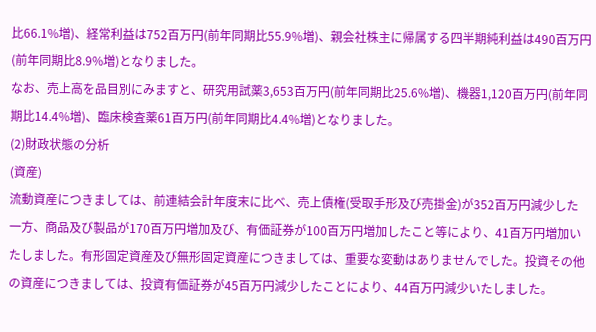比66.1%増)、経常利益は752百万円(前年同期比55.9%増)、親会社株主に帰属する四半期純利益は490百万円(前年同期比8.9%増)となりました。
なお、売上高を品目別にみますと、研究用試薬3,653百万円(前年同期比25.6%増)、機器1,120百万円(前年同期比14.4%増)、臨床検査薬61百万円(前年同期比4.4%増)となりました。
(2)財政状態の分析
(資産)
流動資産につきましては、前連結会計年度末に比べ、売上債権(受取手形及び売掛金)が352百万円減少した一方、商品及び製品が170百万円増加及び、有価証券が100百万円増加したこと等により、41百万円増加いたしました。有形固定資産及び無形固定資産につきましては、重要な変動はありませんでした。投資その他の資産につきましては、投資有価証券が45百万円減少したことにより、44百万円減少いたしました。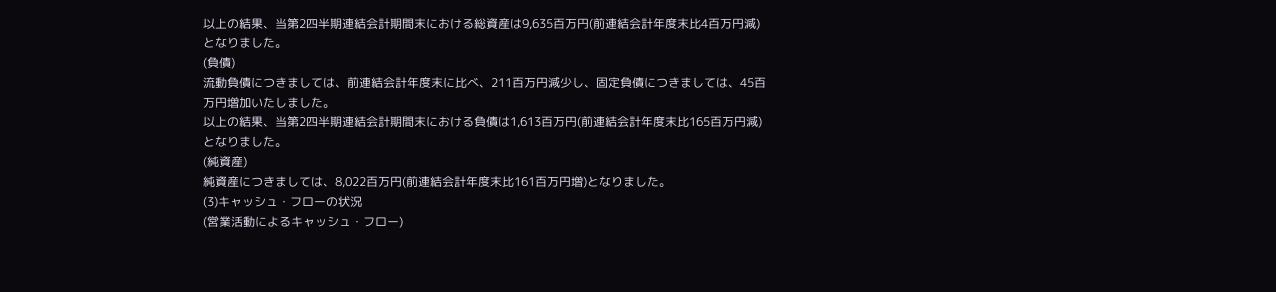以上の結果、当第2四半期連結会計期間末における総資産は9,635百万円(前連結会計年度末比4百万円減)となりました。
(負債)
流動負債につきましては、前連結会計年度末に比べ、211百万円減少し、固定負債につきましては、45百万円増加いたしました。
以上の結果、当第2四半期連結会計期間末における負債は1,613百万円(前連結会計年度末比165百万円減)となりました。
(純資産)
純資産につきましては、8,022百万円(前連結会計年度末比161百万円増)となりました。
(3)キャッシュ・フローの状況
(営業活動によるキャッシュ・フロー)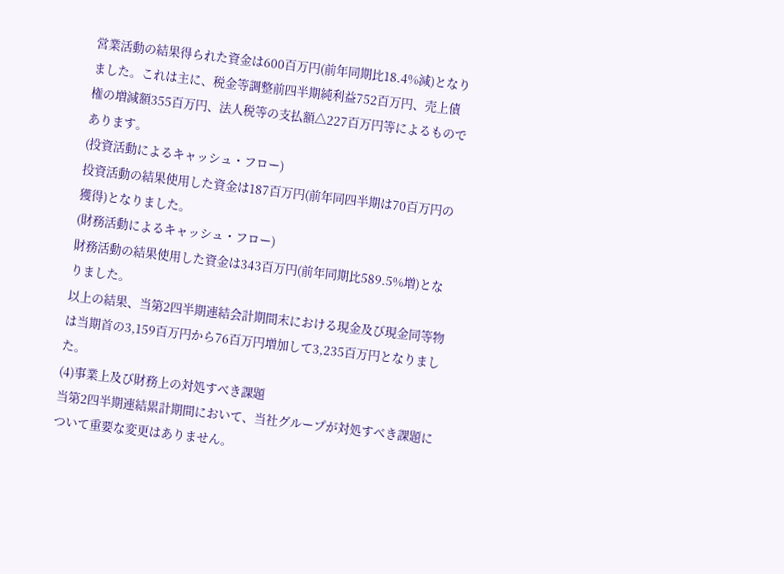営業活動の結果得られた資金は600百万円(前年同期比18.4%減)となりました。これは主に、税金等調整前四半期純利益752百万円、売上債権の増減額355百万円、法人税等の支払額△227百万円等によるものであります。
(投資活動によるキャッシュ・フロー)
投資活動の結果使用した資金は187百万円(前年同四半期は70百万円の獲得)となりました。
(財務活動によるキャッシュ・フロー)
財務活動の結果使用した資金は343百万円(前年同期比589.5%増)となりました。
以上の結果、当第2四半期連結会計期間末における現金及び現金同等物は当期首の3,159百万円から76百万円増加して3,235百万円となりました。
(4)事業上及び財務上の対処すべき課題
当第2四半期連結累計期間において、当社グループが対処すべき課題について重要な変更はありません。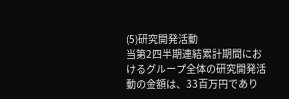(5)研究開発活動
当第2四半期連結累計期間におけるグループ全体の研究開発活動の金額は、33百万円であり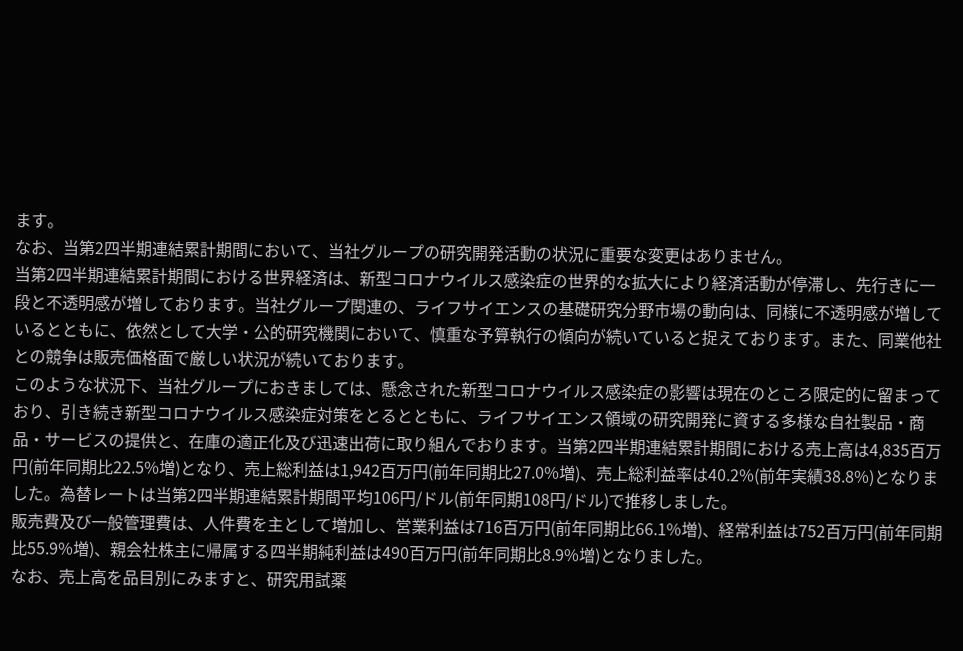ます。
なお、当第2四半期連結累計期間において、当社グループの研究開発活動の状況に重要な変更はありません。
当第2四半期連結累計期間における世界経済は、新型コロナウイルス感染症の世界的な拡大により経済活動が停滞し、先行きに一段と不透明感が増しております。当社グループ関連の、ライフサイエンスの基礎研究分野市場の動向は、同様に不透明感が増しているとともに、依然として大学・公的研究機関において、慎重な予算執行の傾向が続いていると捉えております。また、同業他社との競争は販売価格面で厳しい状況が続いております。
このような状況下、当社グループにおきましては、懸念された新型コロナウイルス感染症の影響は現在のところ限定的に留まっており、引き続き新型コロナウイルス感染症対策をとるとともに、ライフサイエンス領域の研究開発に資する多様な自社製品・商品・サービスの提供と、在庫の適正化及び迅速出荷に取り組んでおります。当第2四半期連結累計期間における売上高は4,835百万円(前年同期比22.5%増)となり、売上総利益は1,942百万円(前年同期比27.0%増)、売上総利益率は40.2%(前年実績38.8%)となりました。為替レートは当第2四半期連結累計期間平均106円/ドル(前年同期108円/ドル)で推移しました。
販売費及び一般管理費は、人件費を主として増加し、営業利益は716百万円(前年同期比66.1%増)、経常利益は752百万円(前年同期比55.9%増)、親会社株主に帰属する四半期純利益は490百万円(前年同期比8.9%増)となりました。
なお、売上高を品目別にみますと、研究用試薬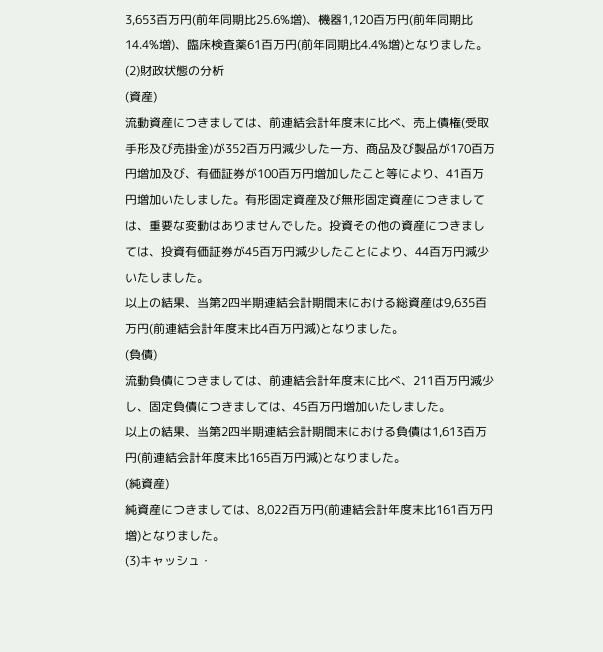3,653百万円(前年同期比25.6%増)、機器1,120百万円(前年同期比14.4%増)、臨床検査薬61百万円(前年同期比4.4%増)となりました。
(2)財政状態の分析
(資産)
流動資産につきましては、前連結会計年度末に比べ、売上債権(受取手形及び売掛金)が352百万円減少した一方、商品及び製品が170百万円増加及び、有価証券が100百万円増加したこと等により、41百万円増加いたしました。有形固定資産及び無形固定資産につきましては、重要な変動はありませんでした。投資その他の資産につきましては、投資有価証券が45百万円減少したことにより、44百万円減少いたしました。
以上の結果、当第2四半期連結会計期間末における総資産は9,635百万円(前連結会計年度末比4百万円減)となりました。
(負債)
流動負債につきましては、前連結会計年度末に比べ、211百万円減少し、固定負債につきましては、45百万円増加いたしました。
以上の結果、当第2四半期連結会計期間末における負債は1,613百万円(前連結会計年度末比165百万円減)となりました。
(純資産)
純資産につきましては、8,022百万円(前連結会計年度末比161百万円増)となりました。
(3)キャッシュ・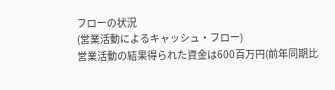フローの状況
(営業活動によるキャッシュ・フロー)
営業活動の結果得られた資金は600百万円(前年同期比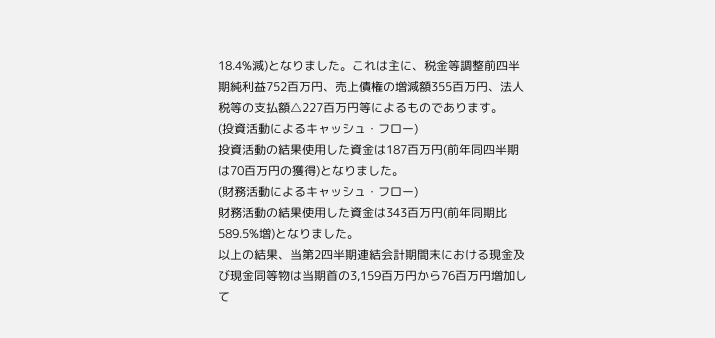18.4%減)となりました。これは主に、税金等調整前四半期純利益752百万円、売上債権の増減額355百万円、法人税等の支払額△227百万円等によるものであります。
(投資活動によるキャッシュ・フロー)
投資活動の結果使用した資金は187百万円(前年同四半期は70百万円の獲得)となりました。
(財務活動によるキャッシュ・フロー)
財務活動の結果使用した資金は343百万円(前年同期比589.5%増)となりました。
以上の結果、当第2四半期連結会計期間末における現金及び現金同等物は当期首の3,159百万円から76百万円増加して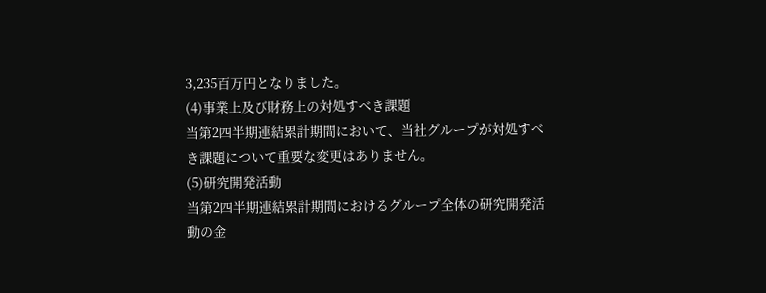3,235百万円となりました。
(4)事業上及び財務上の対処すべき課題
当第2四半期連結累計期間において、当社グループが対処すべき課題について重要な変更はありません。
(5)研究開発活動
当第2四半期連結累計期間におけるグループ全体の研究開発活動の金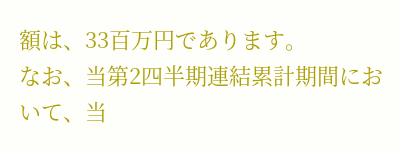額は、33百万円であります。
なお、当第2四半期連結累計期間において、当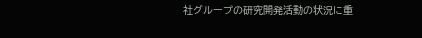社グループの研究開発活動の状況に重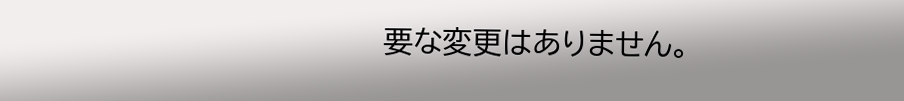要な変更はありません。